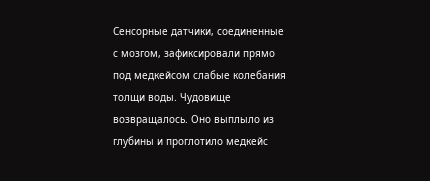Сенсорные датчики, соединенные с мозгом, зафиксировали прямо под медкейсом слабые колебания толщи воды. Чудовище возвращалось. Оно выплыло из глубины и проглотило медкейс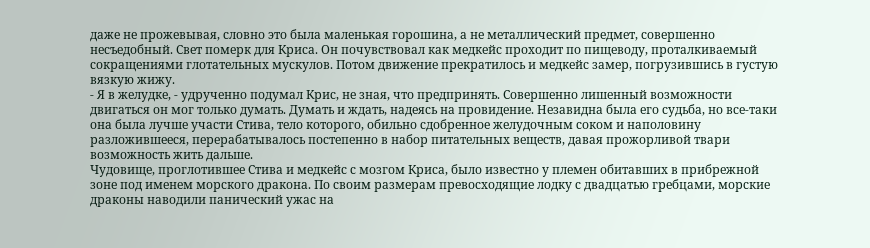даже не прожевывая, словно это была маленькая горошина, а не металлический предмет, совершенно несъедобный. Свет померк для Криса. Он почувствовал как медкейс проходит по пищеводу, проталкиваемый сокращениями глотательных мускулов. Потом движение прекратилось и медкейс замер, погрузившись в густую вязкую жижу.
- Я в желудке, - удрученно подумал Крис, не зная, что предпринять. Совершенно лишенный возможности двигаться он мог только думать. Думать и ждать, надеясь на провидение. Незавидна была его судьба, но все-таки она была лучше участи Стива, тело которого, обильно сдобренное желудочным соком и наполовину разложившееся, перерабатывалось постепенно в набор питательных веществ, давая прожорливой твари возможность жить дальше.
Чудовище, проглотившее Стива и медкейс с мозгом Криса, было известно у племен обитавших в прибрежной зоне под именем морского дракона. По своим размерам превосходящие лодку с двадцатью гребцами, морские драконы наводили панический ужас на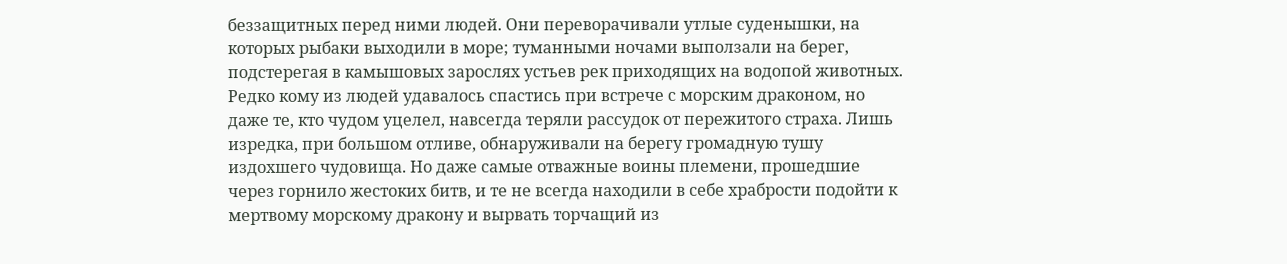беззащитных перед ними людей. Они переворачивали утлые суденышки, на которых рыбаки выходили в море; туманными ночами выползали на берег, подстерегая в камышовых зарослях устьев рек приходящих на водопой животных.
Редко кому из людей удавалось спастись при встрече с морским драконом, но даже те, кто чудом уцелел, навсегда теряли рассудок от пережитого страха. Лишь изредка, при большом отливе, обнаруживали на берегу громадную тушу издохшего чудовища. Но даже самые отважные воины племени, прошедшие через горнило жестоких битв, и те не всегда находили в себе храбрости подойти к мертвому морскому дракону и вырвать торчащий из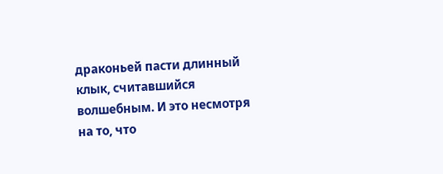драконьей пасти длинный клык, считавшийся волшебным. И это несмотря на то, что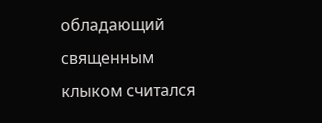обладающий священным клыком считался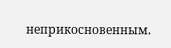неприкосновенным.